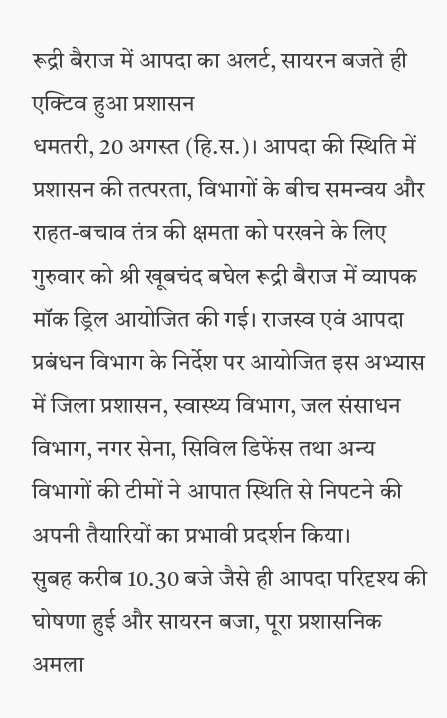रूद्री बैराज में आपदा का अलर्ट, सायरन बजते ही एक्टिव हुआ प्रशासन
धमतरी, 20 अगस्त (हि.स.)। आपदा की स्थिति में प्रशासन की तत्परता, विभागों के बीच समन्वय और राहत-बचाव तंत्र की क्षमता को परखने के लिए गुरुवार को श्री खूबचंद बघेल रूद्री बैराज में व्यापक मॉक ड्रिल आयोजित की गई। राजस्व एवं आपदा प्रबंधन विभाग के निर्देश पर आयोजित इस अभ्यास में जिला प्रशासन, स्वास्थ्य विभाग, जल संसाधन विभाग, नगर सेना, सिविल डिफेंस तथा अन्य विभागों की टीमों ने आपात स्थिति से निपटने की अपनी तैयारियों का प्रभावी प्रदर्शन किया।
सुबह करीब 10.30 बजे जैसे ही आपदा परिदृश्य की घोषणा हुई और सायरन बजा, पूरा प्रशासनिक अमला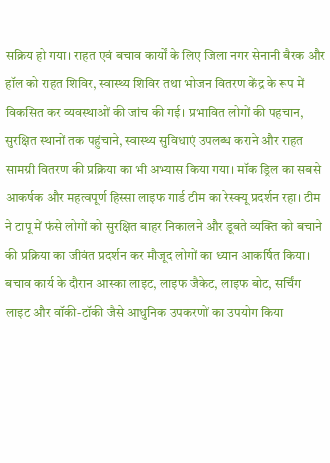सक्रिय हो गया। राहत एवं बचाव कार्यों के लिए जिला नगर सेनानी बैरक और हॉल को राहत शिविर, स्वास्थ्य शिविर तथा भोजन वितरण केंद्र के रूप में विकसित कर व्यवस्थाओं की जांच की गई। प्रभावित लोगों की पहचान, सुरक्षित स्थानों तक पहुंचाने, स्वास्थ्य सुविधाएं उपलब्ध कराने और राहत सामग्री वितरण की प्रक्रिया का भी अभ्यास किया गया। मॉक ड्रिल का सबसे आकर्षक और महत्वपूर्ण हिस्सा लाइफ गार्ड टीम का रेस्क्यू प्रदर्शन रहा। टीम ने टापू में फंसे लोगों को सुरक्षित बाहर निकालने और डूबते व्यक्ति को बचाने की प्रक्रिया का जीवंत प्रदर्शन कर मौजूद लोगों का ध्यान आकर्षित किया।
बचाव कार्य के दौरान आस्का लाइट, लाइफ जैकेट, लाइफ बोट, सर्चिंग लाइट और वॉकी-टॉकी जैसे आधुनिक उपकरणों का उपयोग किया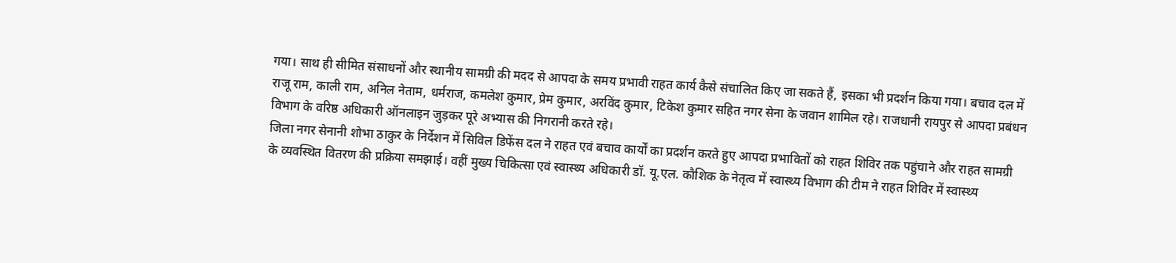गया। साथ ही सीमित संसाधनों और स्थानीय सामग्री की मदद से आपदा के समय प्रभावी राहत कार्य कैसे संचालित किए जा सकते हैं, इसका भी प्रदर्शन किया गया। बचाव दल में राजू राम, काली राम, अनिल नेताम, धर्मराज, कमलेश कुमार, प्रेम कुमार, अरविंद कुमार, टिकेश कुमार सहित नगर सेना के जवान शामिल रहे। राजधानी रायपुर से आपदा प्रबंधन विभाग के वरिष्ठ अधिकारी ऑनलाइन जुड़कर पूरे अभ्यास की निगरानी करते रहे।
जिला नगर सेनानी शोभा ठाकुर के निर्देशन में सिविल डिफेंस दल ने राहत एवं बचाव कार्यों का प्रदर्शन करते हुए आपदा प्रभावितों को राहत शिविर तक पहुंचाने और राहत सामग्री के व्यवस्थित वितरण की प्रक्रिया समझाई। वहीं मुख्य चिकित्सा एवं स्वास्थ्य अधिकारी डॉ. यू.एल. कौशिक के नेतृत्व में स्वास्थ्य विभाग की टीम ने राहत शिविर में स्वास्थ्य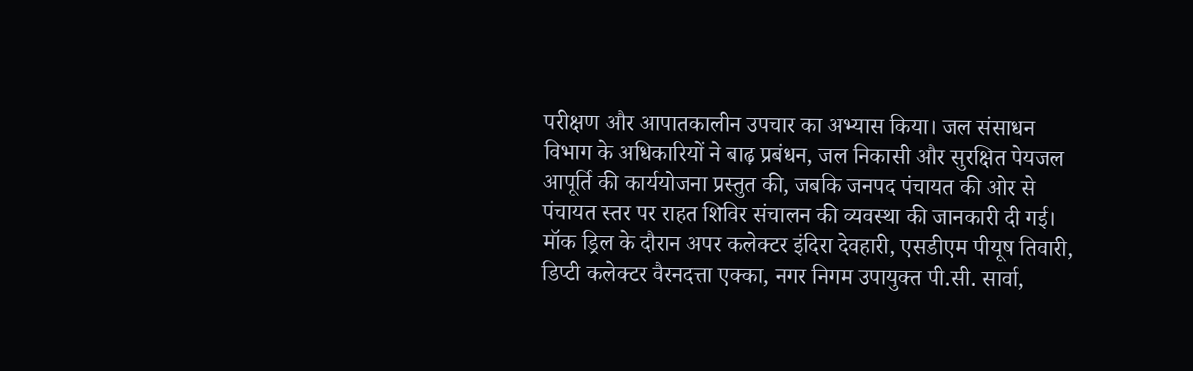परीक्षण और आपातकालीन उपचार का अभ्यास किया। जल संसाधन विभाग के अधिकारियों ने बाढ़ प्रबंधन, जल निकासी और सुरक्षित पेयजल आपूर्ति की कार्ययोजना प्रस्तुत की, जबकि जनपद पंचायत की ओर से पंचायत स्तर पर राहत शिविर संचालन की व्यवस्था की जानकारी दी गई।
मॉक ड्रिल के दौरान अपर कलेक्टर इंदिरा देवहारी, एसडीएम पीयूष तिवारी, डिप्टी कलेक्टर वैरनदत्ता एक्का, नगर निगम उपायुक्त पी.सी. सार्वा,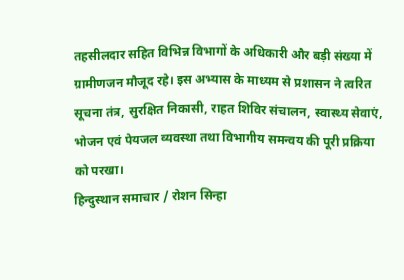तहसीलदार सहित विभिन्न विभागों के अधिकारी और बड़ी संख्या में ग्रामीणजन मौजूद रहे। इस अभ्यास के माध्यम से प्रशासन ने त्वरित सूचना तंत्र, सुरक्षित निकासी, राहत शिविर संचालन, स्वास्थ्य सेवाएं, भोजन एवं पेयजल व्यवस्था तथा विभागीय समन्वय की पूरी प्रक्रिया को परखा।
हिन्दुस्थान समाचार / रोशन सिन्हा